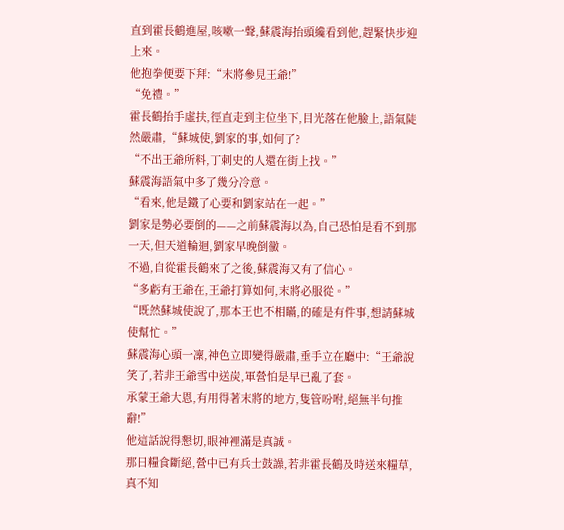直到霍長鶴進屋,咳嗽一聲,蘇震海抬頭纔看到他,趕緊快步迎上來。
他抱拳便要下拜:“末將參見王爺!”
“免禮。”
霍長鶴抬手虛扶,徑直走到主位坐下,目光落在他臉上,語氣陡然嚴肅,“蘇城使,劉家的事,如何了?
“不出王爺所料,丁刺史的人還在街上找。”
蘇震海語氣中多了幾分冷意。
“看來,他是鐵了心要和劉家站在一起。”
劉家是勢必要倒的——之前蘇震海以為,自己恐怕是看不到那一天,但天道輪迴,劉家早晚倒黴。
不過,自從霍長鶴來了之後,蘇震海又有了信心。
“多虧有王爺在,王爺打算如何,末將必服從。”
“既然蘇城使說了,那本王也不相瞞,的確是有件事,想請蘇城使幫忙。”
蘇震海心頭一凜,神色立即變得嚴肅,垂手立在廳中:“王爺說笑了,若非王爺雪中送炭,軍營怕是早已亂了套。
承蒙王爺大恩,有用得著末將的地方,隻管吩咐,絕無半句推辭!”
他這話說得懇切,眼神裡滿是真誠。
那日糧食斷絕,營中已有兵士鼓譟,若非霍長鶴及時送來糧草,真不知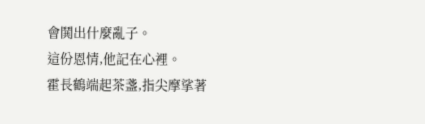會鬨出什麼亂子。
這份恩情,他記在心裡。
霍長鶴端起茶盞,指尖摩挲著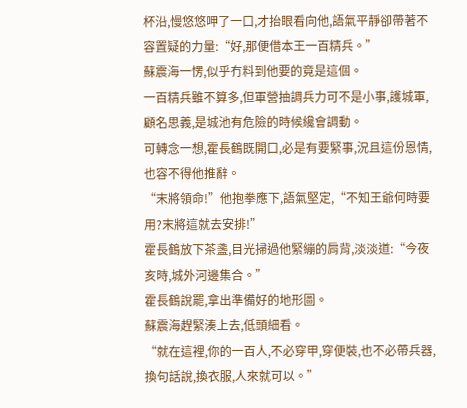杯沿,慢悠悠呷了一口,才抬眼看向他,語氣平靜卻帶著不容置疑的力量:“好,那便借本王一百精兵。”
蘇震海一愣,似乎冇料到他要的竟是這個。
一百精兵雖不算多,但軍營抽調兵力可不是小事,護城軍,顧名思義,是城池有危險的時候纔會調動。
可轉念一想,霍長鶴既開口,必是有要緊事,況且這份恩情,也容不得他推辭。
“末將領命!”他抱拳應下,語氣堅定,“不知王爺何時要用?末將這就去安排!”
霍長鶴放下茶盞,目光掃過他緊繃的肩背,淡淡道:“今夜亥時,城外河邊集合。”
霍長鶴說罷,拿出準備好的地形圖。
蘇震海趕緊湊上去,低頭細看。
“就在這裡,你的一百人,不必穿甲,穿便裝,也不必帶兵器,換句話說,換衣服,人來就可以。”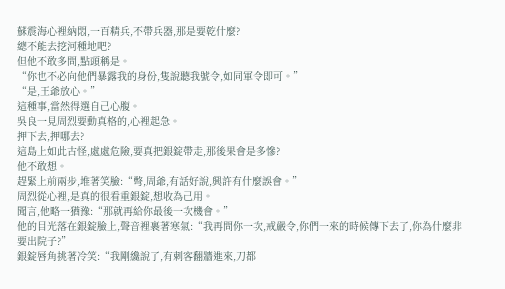蘇震海心裡納悶,一百精兵,不帶兵器,那是要乾什麼?
總不能去挖河種地吧?
但他不敢多問,點頭稱是。
“你也不必向他們暴露我的身份,隻說聽我號令,如同軍令即可。”
“是,王爺放心。”
這種事,當然得選自己心腹。
吳良一見周烈要動真格的,心裡起急。
押下去,押哪去?
這島上如此古怪,處處危險,要真把銀錠帶走,那後果會是多慘?
他不敢想。
趕緊上前兩步,堆著笑臉:“彆,周爺,有話好說,興許有什麼誤會。”
周烈從心裡,是真的很看重銀錠,想收為己用。
聞言,他略一猶豫:“那就再給你最後一次機會。”
他的目光落在銀錠臉上,聲音裡裹著寒氣:“我再問你一次,戒嚴令,你們一來的時候傳下去了,你為什麼非要出院子?”
銀錠唇角挑著冷笑:“我剛纔說了,有刺客翻牆進來,刀都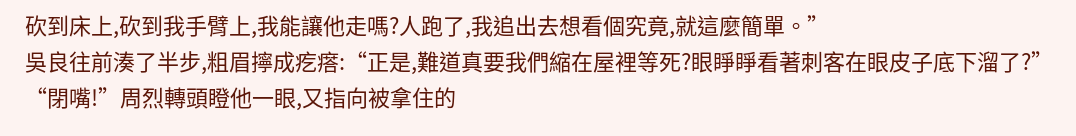砍到床上,砍到我手臂上,我能讓他走嗎?人跑了,我追出去想看個究竟,就這麼簡單。”
吳良往前湊了半步,粗眉擰成疙瘩:“正是,難道真要我們縮在屋裡等死?眼睜睜看著刺客在眼皮子底下溜了?”
“閉嘴!”周烈轉頭瞪他一眼,又指向被拿住的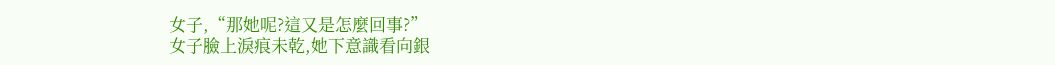女子,“那她呢?這又是怎麼回事?”
女子臉上淚痕未乾,她下意識看向銀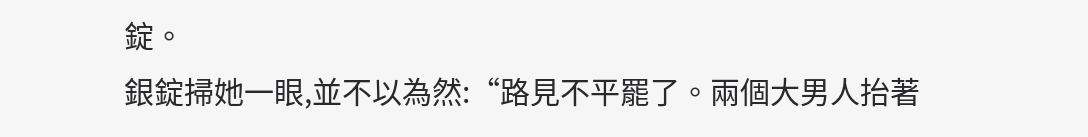錠。
銀錠掃她一眼,並不以為然:“路見不平罷了。兩個大男人抬著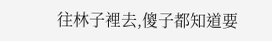往林子裡去,傻子都知道要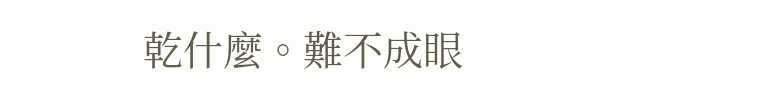乾什麼。難不成眼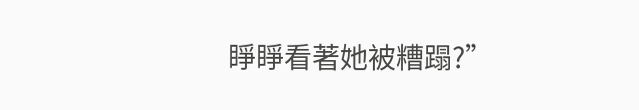睜睜看著她被糟蹋?”